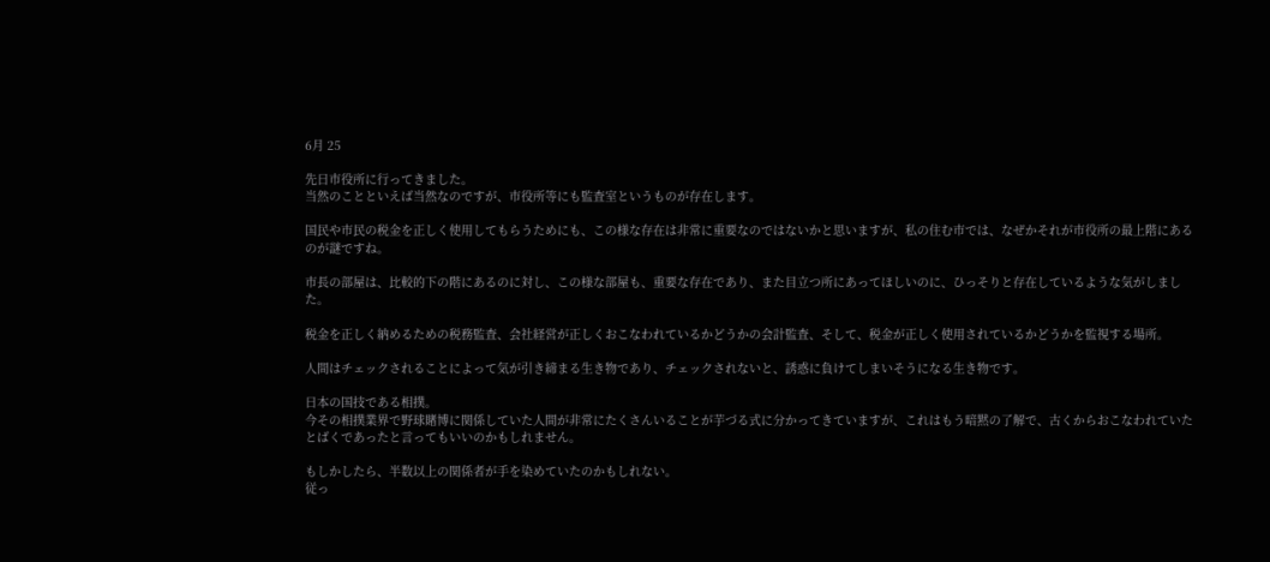6月 25

先日市役所に行ってきました。
当然のことといえば当然なのですが、市役所等にも監査室というものが存在します。

国民や市民の税金を正しく使用してもらうためにも、この様な存在は非常に重要なのではないかと思いますが、私の住む市では、なぜかそれが市役所の最上階にあるのが謎ですね。

市長の部屋は、比較的下の階にあるのに対し、この様な部屋も、重要な存在であり、また目立つ所にあってほしいのに、ひっそりと存在しているような気がしました。

税金を正しく納めるための税務監査、会社経営が正しくおこなわれているかどうかの会計監査、そして、税金が正しく使用されているかどうかを監視する場所。

人間はチェックされることによって気が引き締まる生き物であり、チェックされないと、誘惑に負けてしまいそうになる生き物です。

日本の国技である相撲。
今その相撲業界で野球賭博に関係していた人間が非常にたくさんいることが芋づる式に分かってきていますが、これはもう暗黙の了解で、古くからおこなわれていたとばくであったと言ってもいいのかもしれません。

もしかしたら、半数以上の関係者が手を染めていたのかもしれない。
従っ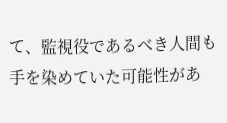て、監視役であるべき人間も手を染めていた可能性があ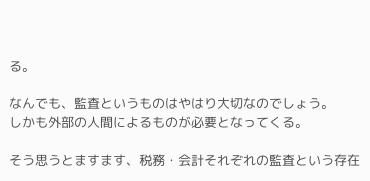る。

なんでも、監査というものはやはり大切なのでしょう。
しかも外部の人間によるものが必要となってくる。

そう思うとますます、税務・会計それぞれの監査という存在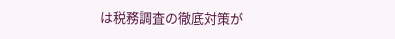は税務調査の徹底対策が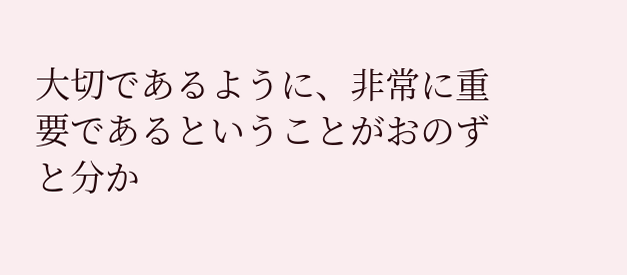大切であるように、非常に重要であるということがおのずと分か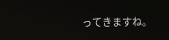ってきますね。